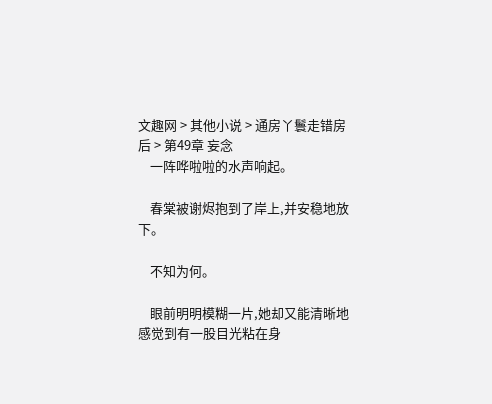文趣网 > 其他小说 > 通房丫鬟走错房后 > 第49章 妄念
    一阵哗啦啦的水声响起。

    春棠被谢烬抱到了岸上,并安稳地放下。

    不知为何。

    眼前明明模糊一片,她却又能清晰地感觉到有一股目光粘在身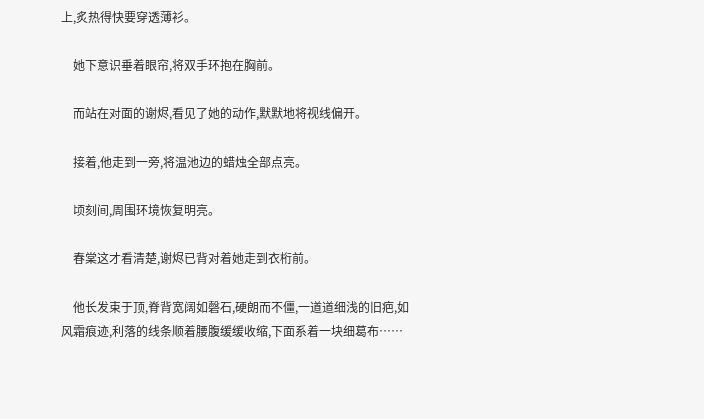上,炙热得快要穿透薄衫。

    她下意识垂着眼帘,将双手环抱在胸前。

    而站在对面的谢烬,看见了她的动作,默默地将视线偏开。

    接着,他走到一旁,将温池边的蜡烛全部点亮。

    顷刻间,周围环境恢复明亮。

    春棠这才看清楚,谢烬已背对着她走到衣桁前。

    他长发束于顶,脊背宽阔如磬石,硬朗而不僵,一道道细浅的旧疤,如风霜痕迹,利落的线条顺着腰腹缓缓收缩,下面系着一块细葛布……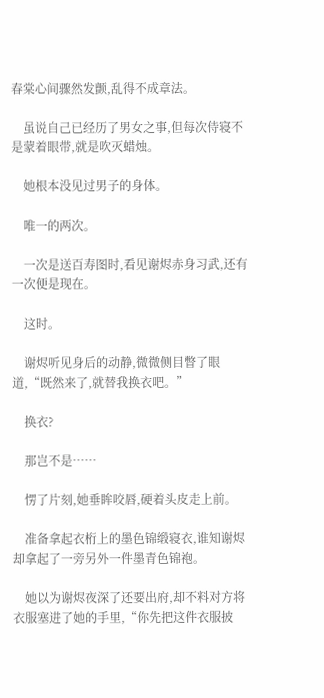春棠心间骤然发颤,乱得不成章法。

    虽说自己已经历了男女之事,但每次侍寝不是蒙着眼带,就是吹灭蜡烛。

    她根本没见过男子的身体。

    唯一的两次。

    一次是送百寿图时,看见谢烬赤身习武,还有一次便是现在。

    这时。

    谢烬听见身后的动静,微微侧目瞥了眼道,“既然来了,就替我换衣吧。”

    换衣?

    那岂不是……

    愣了片刻,她垂眸咬唇,硬着头皮走上前。

    准备拿起衣桁上的墨色锦缎寝衣,谁知谢烬却拿起了一旁另外一件墨青色锦袍。

    她以为谢烬夜深了还要出府,却不料对方将衣服塞进了她的手里,“你先把这件衣服披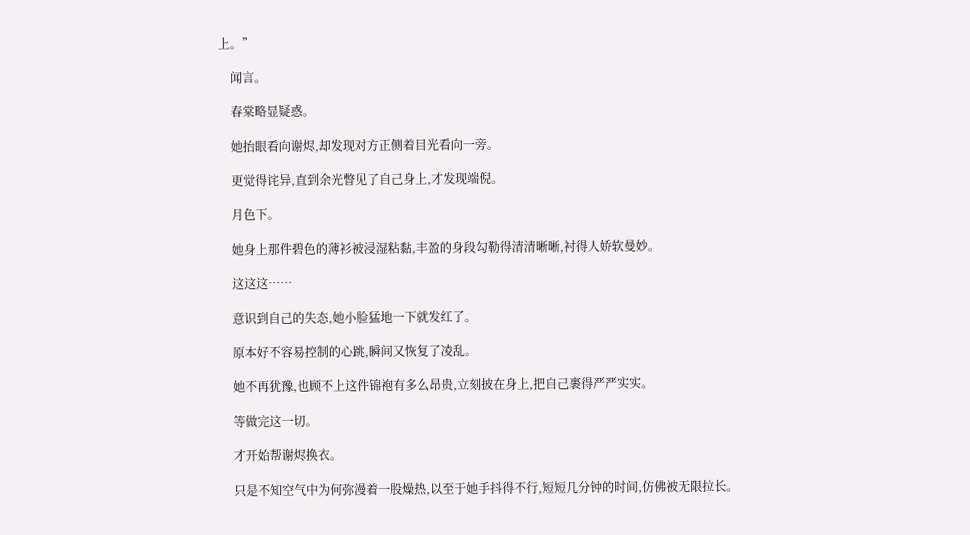上。”

    闻言。

    春棠略显疑惑。

    她抬眼看向谢烬,却发现对方正侧着目光看向一旁。

    更觉得诧异,直到余光瞥见了自己身上,才发现端倪。

    月色下。

    她身上那件碧色的薄衫被浸湿粘黏,丰盈的身段勾勒得清清晰晰,衬得人娇软曼妙。

    这这这……

    意识到自己的失态,她小脸猛地一下就发红了。

    原本好不容易控制的心跳,瞬间又恢复了凌乱。

    她不再犹豫,也顾不上这件锦袍有多么昂贵,立刻披在身上,把自己裹得严严实实。

    等做完这一切。

    才开始帮谢烬换衣。

    只是不知空气中为何弥漫着一股燥热,以至于她手抖得不行,短短几分钟的时间,仿佛被无限拉长。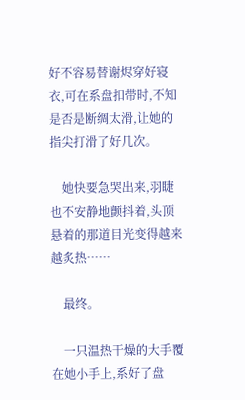好不容易替谢烬穿好寝衣,可在系盘扣带时,不知是否是断绸太滑,让她的指尖打滑了好几次。

    她快要急哭出来,羽睫也不安静地颤抖着,头顶悬着的那道目光变得越来越炙热……

    最终。

    一只温热干燥的大手覆在她小手上,系好了盘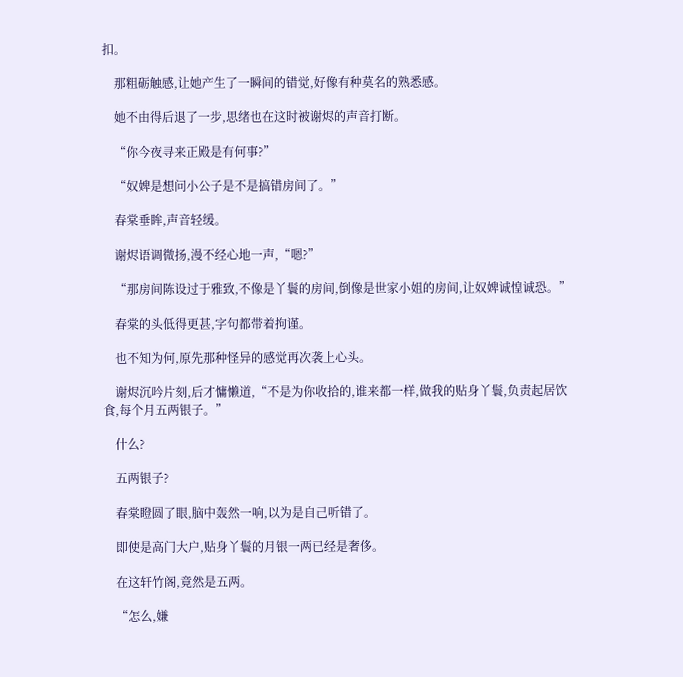扣。

    那粗砺触感,让她产生了一瞬间的错觉,好像有种莫名的熟悉感。

    她不由得后退了一步,思绪也在这时被谢烬的声音打断。

    “你今夜寻来正殿是有何事?”

    “奴婢是想问小公子是不是搞错房间了。”

    春棠垂眸,声音轻缓。

    谢烬语调微扬,漫不经心地一声,“嗯?”

    “那房间陈设过于雅致,不像是丫鬟的房间,倒像是世家小姐的房间,让奴婢诚惶诚恐。”

    春棠的头低得更甚,字句都带着拘谨。

    也不知为何,原先那种怪异的感觉再次袭上心头。

    谢烬沉吟片刻,后才慵懒道,“不是为你收拾的,谁来都一样,做我的贴身丫鬟,负责起居饮食,每个月五两银子。”

    什么?

    五两银子?

    春棠瞪圆了眼,脑中轰然一响,以为是自己听错了。

    即使是高门大户,贴身丫鬟的月银一两已经是奢侈。

    在这轩竹阁,竟然是五两。

    “怎么,嫌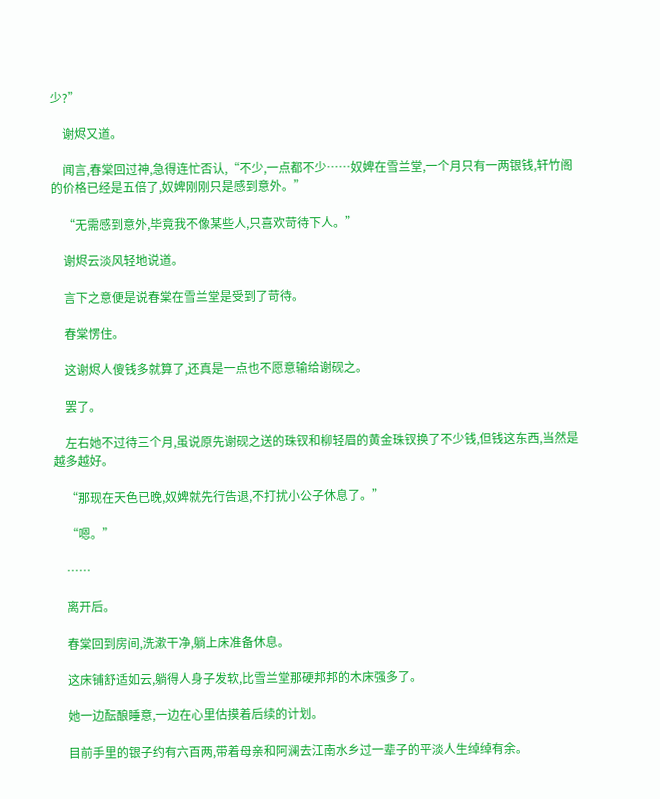少?”

    谢烬又道。

    闻言,春棠回过神,急得连忙否认,“不少,一点都不少……奴婢在雪兰堂,一个月只有一两银钱,轩竹阁的价格已经是五倍了,奴婢刚刚只是感到意外。”

    “无需感到意外,毕竟我不像某些人,只喜欢苛待下人。”

    谢烬云淡风轻地说道。

    言下之意便是说春棠在雪兰堂是受到了苛待。

    春棠愣住。

    这谢烬人傻钱多就算了,还真是一点也不愿意输给谢砚之。

    罢了。

    左右她不过待三个月,虽说原先谢砚之送的珠钗和柳轻眉的黄金珠钗换了不少钱,但钱这东西,当然是越多越好。

    “那现在天色已晚,奴婢就先行告退,不打扰小公子休息了。”

    “嗯。”

    ……

    离开后。

    春棠回到房间,洗漱干净,躺上床准备休息。

    这床铺舒适如云,躺得人身子发软,比雪兰堂那硬邦邦的木床强多了。

    她一边酝酿睡意,一边在心里估摸着后续的计划。

    目前手里的银子约有六百两,带着母亲和阿澜去江南水乡过一辈子的平淡人生绰绰有余。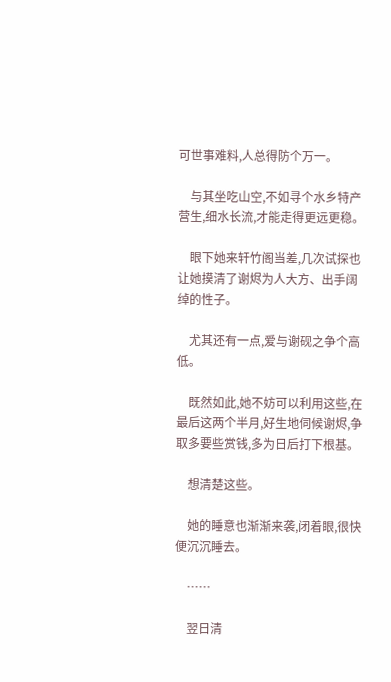可世事难料,人总得防个万一。

    与其坐吃山空,不如寻个水乡特产营生,细水长流,才能走得更远更稳。

    眼下她来轩竹阁当差,几次试探也让她摸清了谢烬为人大方、出手阔绰的性子。

    尤其还有一点,爱与谢砚之争个高低。

    既然如此,她不妨可以利用这些,在最后这两个半月,好生地伺候谢烬,争取多要些赏钱,多为日后打下根基。

    想清楚这些。

    她的睡意也渐渐来袭,闭着眼,很快便沉沉睡去。

    ……

    翌日清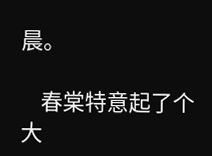晨。

    春棠特意起了个大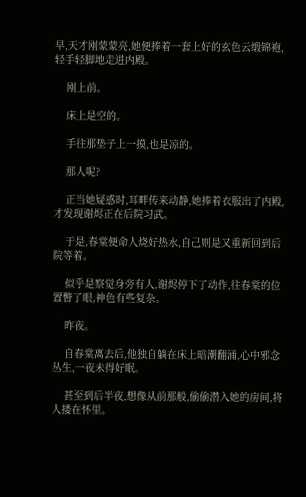早,天才刚蒙蒙亮,她便捧着一套上好的玄色云缎锦袍,轻手轻脚地走进内殿。

    刚上前。

    床上是空的。

    手往那垫子上一摸,也是凉的。

    那人呢?

    正当她疑惑时,耳畔传来动静,她捧着衣服出了内殿,才发现谢烬正在后院习武。

    于是,春棠便命人烧好热水,自己则是又重新回到后院等着。

    似乎是察觉身旁有人,谢烬停下了动作,往春棠的位置瞥了眼,神色有些复杂。

    昨夜。

    自春棠离去后,他独自躺在床上暗潮翻涌,心中邪念丛生,一夜未得好眠。

    甚至到后半夜,想像从前那般,偷偷潜入她的房间,将人搂在怀里。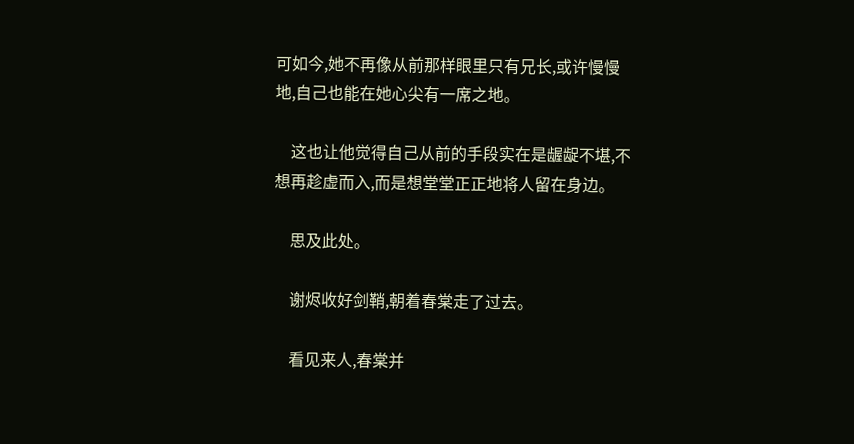可如今,她不再像从前那样眼里只有兄长,或许慢慢地,自己也能在她心尖有一席之地。

    这也让他觉得自己从前的手段实在是龌龊不堪,不想再趁虚而入,而是想堂堂正正地将人留在身边。

    思及此处。

    谢烬收好剑鞘,朝着春棠走了过去。

    看见来人,春棠并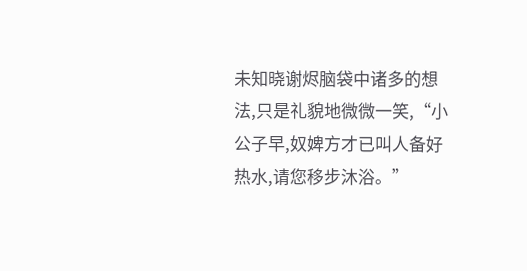未知晓谢烬脑袋中诸多的想法,只是礼貌地微微一笑,“小公子早,奴婢方才已叫人备好热水,请您移步沐浴。”